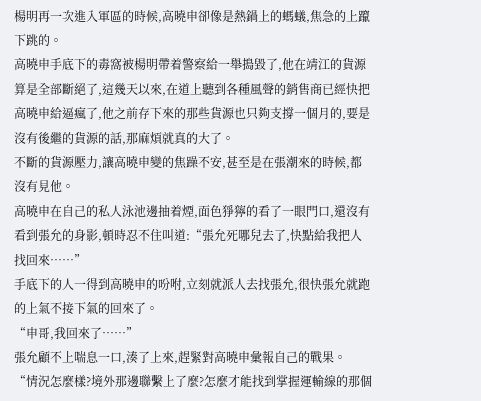楊明再一次進入軍區的時候,高曉申卻像是熱鍋上的螞蟻,焦急的上躥下跳的。
高曉申手底下的毒窩被楊明帶着警察給一舉搗毀了,他在靖江的貨源算是全部斷絕了,這幾天以來,在道上聽到各種風聲的銷售商已經快把高曉申給逼瘋了,他之前存下來的那些貨源也只夠支撐一個月的,要是沒有後繼的貨源的話,那麻煩就真的大了。
不斷的貨源壓力,讓高曉申變的焦躁不安,甚至是在張潮來的時候,都沒有見他。
高曉申在自己的私人泳池邊抽着煙,面色猙獰的看了一眼門口,還沒有看到張允的身影,頓時忍不住叫道:“張允死哪兒去了,快點給我把人找回來……”
手底下的人一得到高曉申的吩咐,立刻就派人去找張允,很快張允就跑的上氣不接下氣的回來了。
“申哥,我回來了……”
張允顧不上喘息一口,湊了上來,趕緊對高曉申彙報自己的戰果。
“情況怎麼樣?境外那邊聯繫上了麼?怎麼才能找到掌握運輸線的那個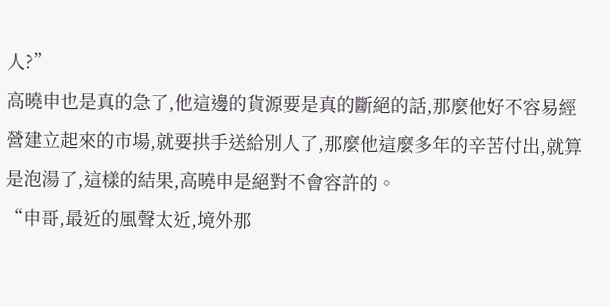人?”
高曉申也是真的急了,他這邊的貨源要是真的斷絕的話,那麼他好不容易經營建立起來的市場,就要拱手送給別人了,那麼他這麼多年的辛苦付出,就算是泡湯了,這樣的結果,高曉申是絕對不會容許的。
“申哥,最近的風聲太近,境外那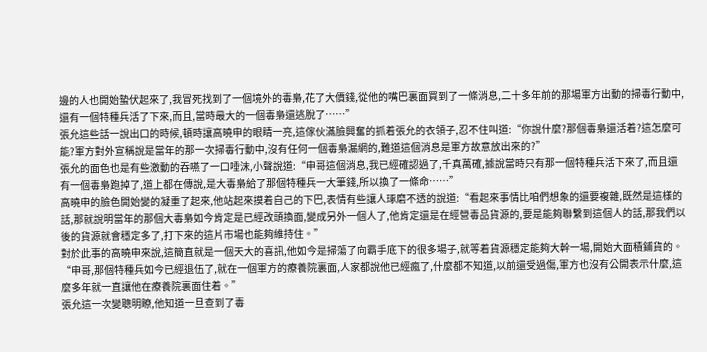邊的人也開始蟄伏起來了,我冒死找到了一個境外的毒梟,花了大價錢,從他的嘴巴裏面買到了一條消息,二十多年前的那場軍方出動的掃毒行動中,還有一個特種兵活了下來,而且,當時最大的一個毒梟還逃脫了……”
張允這些話一說出口的時候,頓時讓高曉申的眼睛一亮,這傢伙滿臉興奮的抓着張允的衣領子,忍不住叫道:“你說什麼?那個毒梟還活着?這怎麼可能?軍方對外宣稱說是當年的那一次掃毒行動中,沒有任何一個毒梟漏網的,難道這個消息是軍方故意放出來的?”
張允的面色也是有些激動的吞嚥了一口唾沫,小聲說道:“申哥這個消息,我已經確認過了,千真萬確,據說當時只有那一個特種兵活下來了,而且還有一個毒梟跑掉了,道上都在傳說,是大毒梟給了那個特種兵一大筆錢,所以換了一條命……”
高曉申的臉色開始變的凝重了起來,他站起來摸着自己的下巴,表情有些讓人琢磨不透的說道:“看起來事情比咱們想象的還要複雜,既然是這樣的話,那就說明當年的那個大毒梟如今肯定是已經改頭換面,變成另外一個人了,他肯定還是在經營毒品貨源的,要是能夠聯繫到這個人的話,那我們以後的貨源就會穩定多了,打下來的這片市場也能夠維持住。”
對於此事的高曉申來說,這簡直就是一個天大的喜訊,他如今是掃蕩了向霸手底下的很多場子,就等着貨源穩定能夠大幹一場,開始大面積鋪貨的。
“申哥,那個特種兵如今已經退伍了,就在一個軍方的療養院裏面,人家都說他已經瘋了,什麼都不知道,以前還受過傷,軍方也沒有公開表示什麼,這麼多年就一直讓他在療養院裏面住着。”
張允這一次變聰明瞭,他知道一旦查到了毒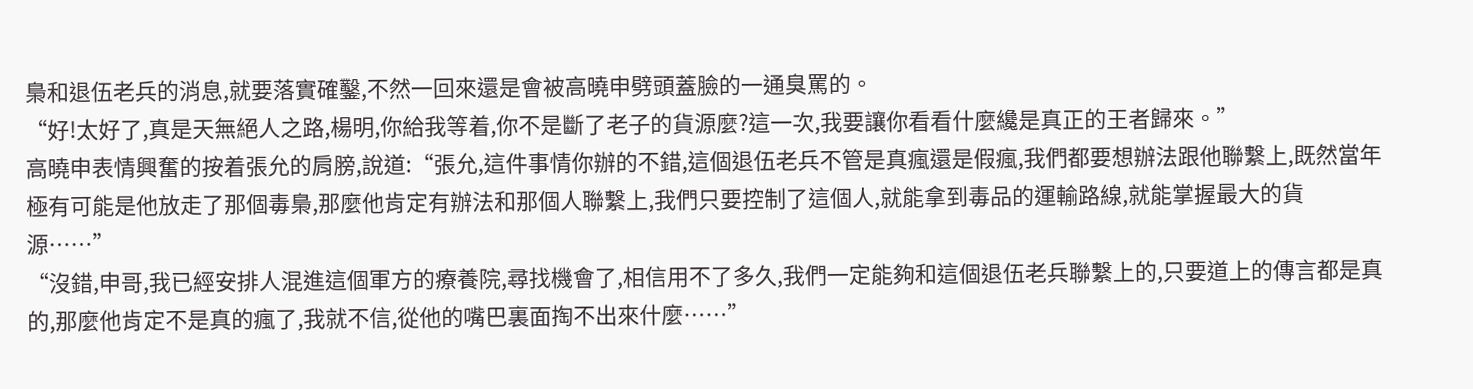梟和退伍老兵的消息,就要落實確鑿,不然一回來還是會被高曉申劈頭蓋臉的一通臭罵的。
“好!太好了,真是天無絕人之路,楊明,你給我等着,你不是斷了老子的貨源麼?這一次,我要讓你看看什麼纔是真正的王者歸來。”
高曉申表情興奮的按着張允的肩膀,說道:“張允,這件事情你辦的不錯,這個退伍老兵不管是真瘋還是假瘋,我們都要想辦法跟他聯繫上,既然當年極有可能是他放走了那個毒梟,那麼他肯定有辦法和那個人聯繫上,我們只要控制了這個人,就能拿到毒品的運輸路線,就能掌握最大的貨源……”
“沒錯,申哥,我已經安排人混進這個軍方的療養院,尋找機會了,相信用不了多久,我們一定能夠和這個退伍老兵聯繫上的,只要道上的傳言都是真的,那麼他肯定不是真的瘋了,我就不信,從他的嘴巴裏面掏不出來什麼……”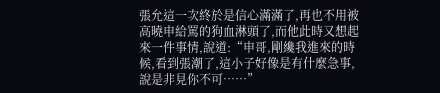張允這一次終於是信心滿滿了,再也不用被高曉申給罵的狗血淋頭了,而他此時又想起來一件事情,說道:“申哥,剛纔我進來的時候,看到張潮了,這小子好像是有什麼急事,說是非見你不可……”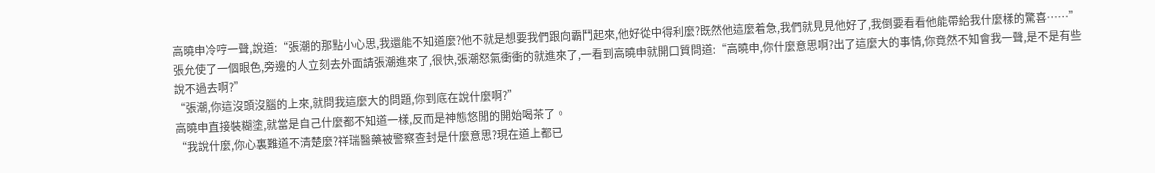高曉申冷哼一聲,說道:“張潮的那點小心思,我還能不知道麼?他不就是想要我們跟向霸鬥起來,他好從中得利麼?既然他這麼着急,我們就見見他好了,我倒要看看他能帶給我什麼樣的驚喜……”
張允使了一個眼色,旁邊的人立刻去外面請張潮進來了,很快,張潮怒氣衝衝的就進來了,一看到高曉申就開口質問道:“高曉申,你什麼意思啊?出了這麼大的事情,你竟然不知會我一聲,是不是有些說不過去啊?”
“張潮,你這沒頭沒腦的上來,就問我這麼大的問題,你到底在說什麼啊?”
高曉申直接裝糊塗,就當是自己什麼都不知道一樣,反而是神態悠閒的開始喝茶了。
“我說什麼,你心裏難道不清楚麼?祥瑞醫藥被警察查封是什麼意思?現在道上都已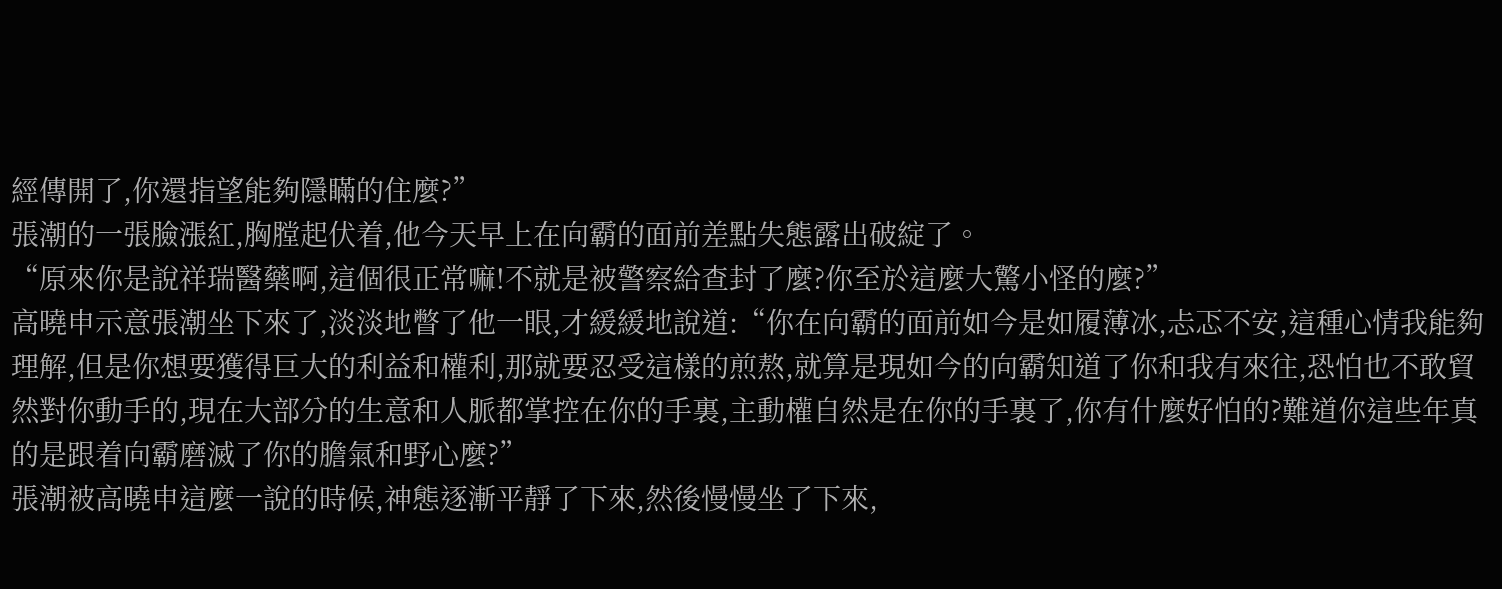經傳開了,你還指望能夠隱瞞的住麼?”
張潮的一張臉漲紅,胸膛起伏着,他今天早上在向霸的面前差點失態露出破綻了。
“原來你是說祥瑞醫藥啊,這個很正常嘛!不就是被警察給查封了麼?你至於這麼大驚小怪的麼?”
高曉申示意張潮坐下來了,淡淡地瞥了他一眼,才緩緩地說道:“你在向霸的面前如今是如履薄冰,忐忑不安,這種心情我能夠理解,但是你想要獲得巨大的利益和權利,那就要忍受這樣的煎熬,就算是現如今的向霸知道了你和我有來往,恐怕也不敢貿然對你動手的,現在大部分的生意和人脈都掌控在你的手裏,主動權自然是在你的手裏了,你有什麼好怕的?難道你這些年真的是跟着向霸磨滅了你的膽氣和野心麼?”
張潮被高曉申這麼一說的時候,神態逐漸平靜了下來,然後慢慢坐了下來,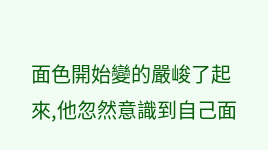面色開始變的嚴峻了起來,他忽然意識到自己面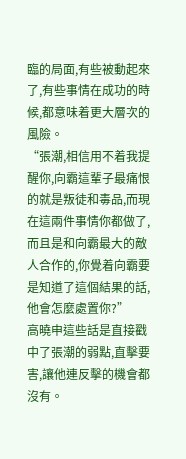臨的局面,有些被動起來了,有些事情在成功的時候,都意味着更大層次的風險。
“張潮,相信用不着我提醒你,向霸這輩子最痛恨的就是叛徒和毒品,而現在這兩件事情你都做了,而且是和向霸最大的敵人合作的,你覺着向霸要是知道了這個結果的話,他會怎麼處置你?”
高曉申這些話是直接戳中了張潮的弱點,直擊要害,讓他連反擊的機會都沒有。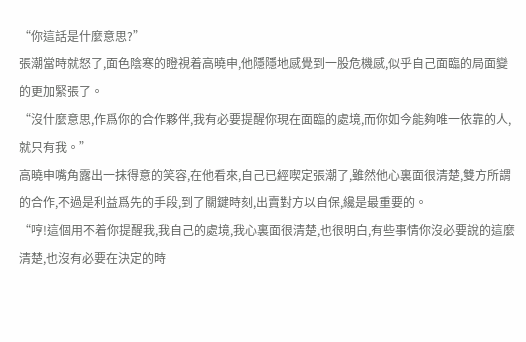“你這話是什麼意思?”
張潮當時就怒了,面色陰寒的瞪視着高曉申,他隱隱地感覺到一股危機感,似乎自己面臨的局面變的更加緊張了。
“沒什麼意思,作爲你的合作夥伴,我有必要提醒你現在面臨的處境,而你如今能夠唯一依靠的人,就只有我。”
高曉申嘴角露出一抹得意的笑容,在他看來,自己已經喫定張潮了,雖然他心裏面很清楚,雙方所謂的合作,不過是利益爲先的手段,到了關鍵時刻,出賣對方以自保,纔是最重要的。
“哼!這個用不着你提醒我,我自己的處境,我心裏面很清楚,也很明白,有些事情你沒必要說的這麼清楚,也沒有必要在決定的時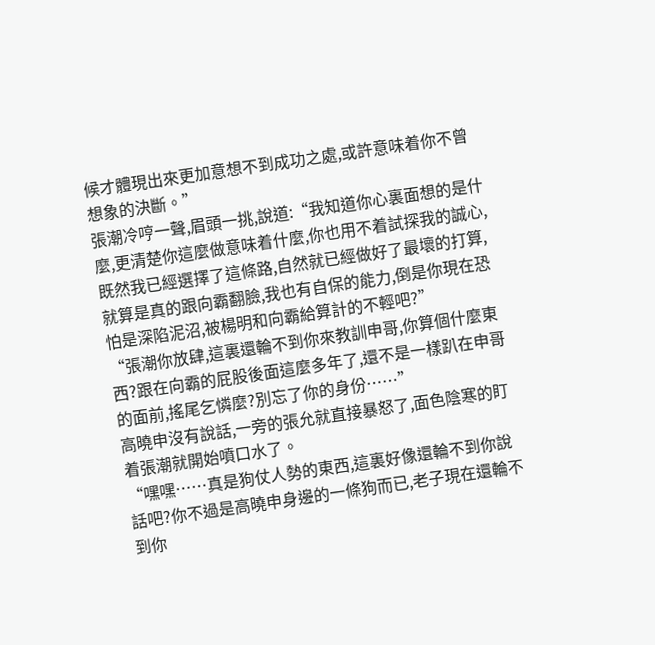候才體現出來更加意想不到成功之處,或許意味着你不曾想象的決斷。”
張潮冷哼一聲,眉頭一挑,說道:“我知道你心裏面想的是什麼,更清楚你這麼做意味着什麼,你也用不着試探我的誠心,既然我已經選擇了這條路,自然就已經做好了最壞的打算,就算是真的跟向霸翻臉,我也有自保的能力,倒是你現在恐怕是深陷泥沼,被楊明和向霸給算計的不輕吧?”
“張潮你放肆,這裏還輪不到你來教訓申哥,你算個什麼東西?跟在向霸的屁股後面這麼多年了,還不是一樣趴在申哥的面前,搖尾乞憐麼?別忘了你的身份……”
高曉申沒有說話,一旁的張允就直接暴怒了,面色陰寒的盯着張潮就開始噴口水了。
“嘿嘿……真是狗仗人勢的東西,這裏好像還輪不到你說話吧?你不過是高曉申身邊的一條狗而已,老子現在還輪不到你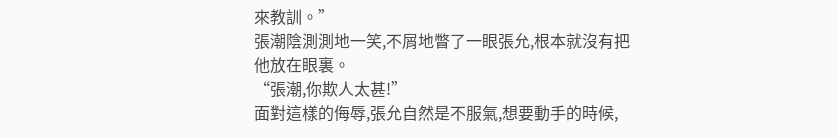來教訓。”
張潮陰測測地一笑,不屑地瞥了一眼張允,根本就沒有把他放在眼裏。
“張潮,你欺人太甚!”
面對這樣的侮辱,張允自然是不服氣,想要動手的時候,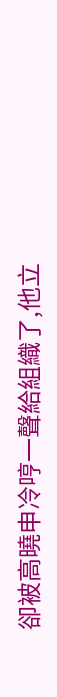卻被高曉申冷哼一聲給組織了,他立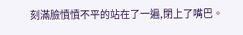刻滿臉憤憤不平的站在了一遍,閉上了嘴巴。